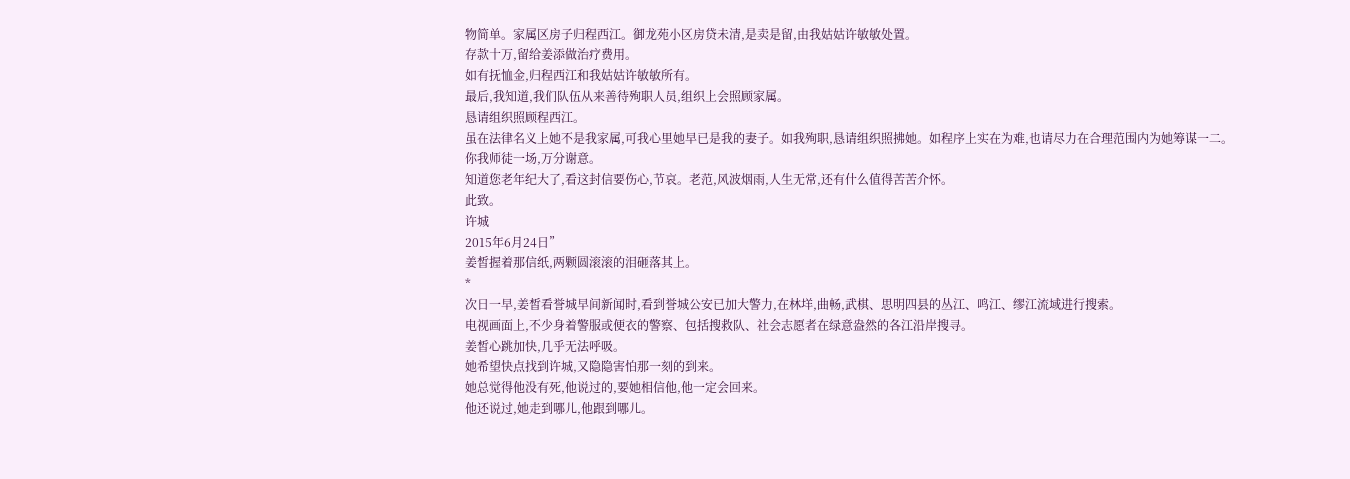物简单。家属区房子归程西江。御龙苑小区房贷未清,是卖是留,由我姑姑许敏敏处置。
存款十万,留给姜添做治疗费用。
如有抚恤金,归程西江和我姑姑许敏敏所有。
最后,我知道,我们队伍从来善待殉职人员,组织上会照顾家属。
恳请组织照顾程西江。
虽在法律名义上她不是我家属,可我心里她早已是我的妻子。如我殉职,恳请组织照拂她。如程序上实在为难,也请尽力在合理范围内为她筹谋一二。
你我师徒一场,万分谢意。
知道您老年纪大了,看这封信要伤心,节哀。老范,风波烟雨,人生无常,还有什么值得苦苦介怀。
此致。
许城
2015年6月24日”
姜皙握着那信纸,两颗圆滚滚的泪砸落其上。
*
次日一早,姜皙看誉城早间新闻时,看到誉城公安已加大警力,在林垟,曲畅,武棋、思明四县的丛江、鸣江、缪江流域进行搜索。
电视画面上,不少身着警服或便衣的警察、包括搜救队、社会志愿者在绿意盎然的各江沿岸搜寻。
姜皙心跳加快,几乎无法呼吸。
她希望快点找到许城,又隐隐害怕那一刻的到来。
她总觉得他没有死,他说过的,要她相信他,他一定会回来。
他还说过,她走到哪儿,他跟到哪儿。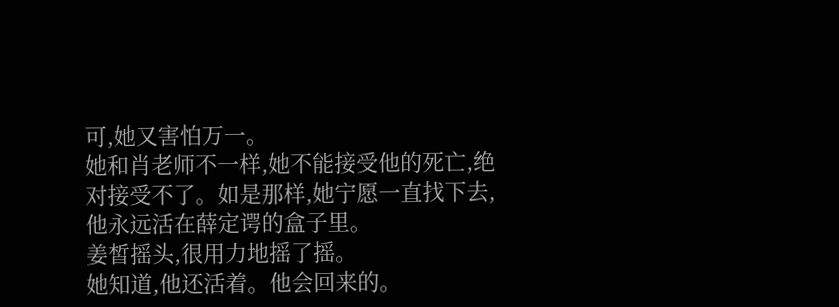可,她又害怕万一。
她和肖老师不一样,她不能接受他的死亡,绝对接受不了。如是那样,她宁愿一直找下去,他永远活在薛定谔的盒子里。
姜皙摇头,很用力地摇了摇。
她知道,他还活着。他会回来的。